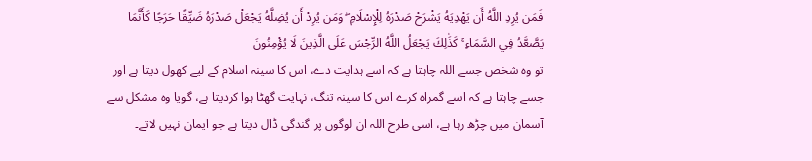فَمَن يُرِدِ اللَّهُ أَن يَهْدِيَهُ يَشْرَحْ صَدْرَهُ لِلْإِسْلَامِ ۖ وَمَن يُرِدْ أَن يُضِلَّهُ يَجْعَلْ صَدْرَهُ ضَيِّقًا حَرَجًا كَأَنَّمَا يَصَّعَّدُ فِي السَّمَاءِ ۚ كَذَٰلِكَ يَجْعَلُ اللَّهُ الرِّجْسَ عَلَى الَّذِينَ لَا يُؤْمِنُونَ
تو وہ شخص جسے اللہ چاہتا ہے کہ اسے ہدایت دے، اس کا سینہ اسلام کے لیے کھول دیتا ہے اور جسے چاہتا ہے کہ اسے گمراہ کرے اس کا سینہ تنگ، نہایت گھٹا ہوا کردیتا ہے، گویا وہ مشکل سے آسمان میں چڑھ رہا ہے، اسی طرح اللہ ان لوگوں پر گندگی ڈال دیتا ہے جو ایمان نہیں لاتے۔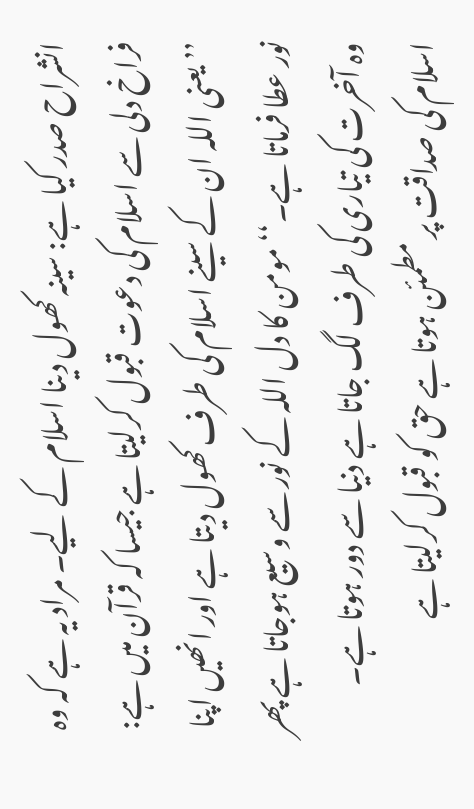انشراح صدر کیا ہے: سینہ کھول دینا اسلام کے لیے۔ مراد یہ ہے کہ وہ فراخ دلی سے اسلام کی دعوت قبول کرلیتا ہے جیسا کہ قرآن میں ہے: ’’یعنی اللہ ان کے سینے اسلام کی طرف کھول دیتا ہے اور انھیں اپنا نور عطا فرماتا ہے۔‘‘ مومن کا دل اللہ کے نور سے وسیع ہوجاتا ہے پھر وہ آخرت کی تیاری کی طرف لگ جاتا ہے دنیا سے دور ہوتا ہے۔ اسلام کی صداقت پر مطمئن ہوتا ہے حق کو قبول کرلیتا ہے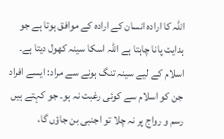اللہ کا ارادہ انسان کے ارادہ کے موافق ہوتا ہے جو ہدایت پانا چاہتا ہے اللہ اسکا سینہ کھول دیتا ہے۔ اسلام کے لیے سینہ تنگ ہونے سے مراد: ایسے افراد جن کو اسلام سے کوئی رغبت نہ ہو۔ جو کہتے ہیں رسم و رواج پر نہ چلا تو اجنبی بن جاؤں گا،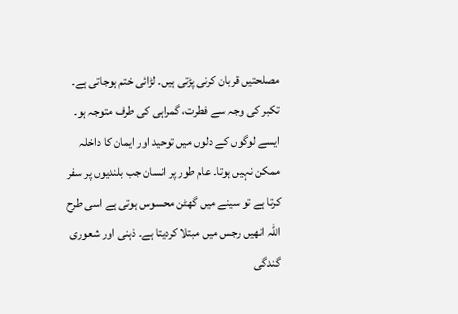مصلحتیں قربان کرنی پڑتی ہیں۔ لڑائی ختم ہوجاتی ہے۔ تکبر کی وجہ سے فطرت، گمراہی کی طرف متوجہ ہو۔ ایسے لوگوں کے دلوں میں توحید اور ایمان کا داخلہ ممکن نہیں ہوتا۔ عام طور پر انسان جب بلندیوں پر سفر کرتا ہے تو سینے میں گھٹن محسوس ہوتی ہے اسی طرح اللہ انھیں رجس میں مبتلا کردیتا ہے۔ ذہنی اور شعوری گندگی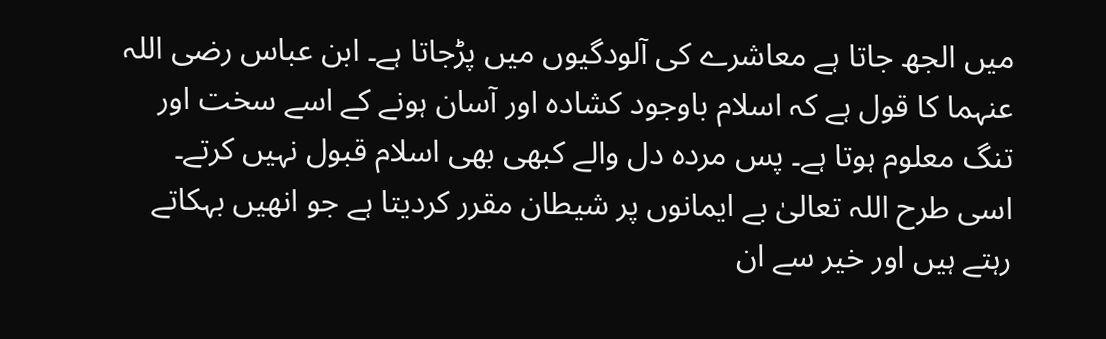میں الجھ جاتا ہے معاشرے کی آلودگیوں میں پڑجاتا ہے۔ ابن عباس رضی اللہ عنہما کا قول ہے کہ اسلام باوجود کشادہ اور آسان ہونے کے اسے سخت اور تنگ معلوم ہوتا ہے۔ پس مردہ دل والے کبھی بھی اسلام قبول نہیں کرتے۔ اسی طرح اللہ تعالیٰ بے ایمانوں پر شیطان مقرر کردیتا ہے جو انھیں بہکاتے رہتے ہیں اور خیر سے ان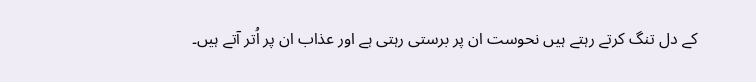کے دل تنگ کرتے رہتے ہیں نحوست ان پر برستی رہتی ہے اور عذاب ان پر اُتر آتے ہیں۔